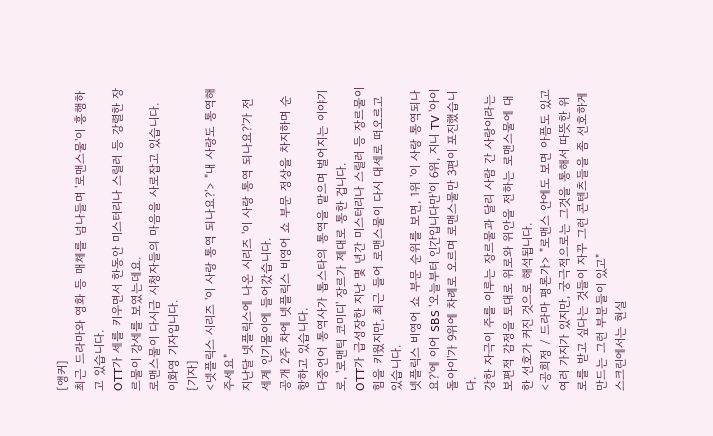[앵커]
최근 드라마와 영화 등 매체를 넘나들며 '로맨스물'이 흥행하고 있습니다.
OTT가 세를 키우면서 한동안 미스터리나 스릴러 등 강렬한 장르물이 강세를 보였는데요.
로맨스물이 다시금 시청자들의 마음을 사로잡고 있습니다.
이화영 기자입니다.
[기자]
<넷플릭스 시리즈 '이 사랑 통역 되나요?'> "내 사랑도 통역해 주세요"
지난달 넷플릭스에 나온 시리즈 '이 사랑 통역 되나요?'가 전 세계 인기몰이에 들어갔습니다.
공개 2주 차에 넷플릭스 비영어 쇼 부문 정상을 차지하며 순항하고 있습니다.
다중언어 통역사가 톱스타의 통역을 맡으며 벌어지는 이야기로, '로맨틱 코미디' 장르가 제대로 통한 겁니다.
OTT가 급성장한 지난 몇 년간 미스터리나 스릴러 등 장르물이 힘을 키웠지만, 최근 들어 로맨스물이 다시 대세로 떠오르고 있습니다.
넷플릭스 비영어 쇼 부문 순위를 보면, 1위 '이 사랑 통역되나요?'에 이어 SBS '오늘부터 인간입니다만'이 6위, 지니 TV '아이돌아이'가 9위에 차례로 오르며 로맨스물만 3편이 포진했습니다.
강한 자극이 주를 이루는 장르물과 달리 사람 간 사랑이라는 보편적 감정을 토대로 위로와 위안을 전하는 로맨스물에 대한 선호가 커진 것으로 해석됩니다.
<공희정 / 드라마 평론가> "로맨스 안에도 보면 아픔도 있고 여러 가지가 있지만, 궁극적으로는 그것을 통해서 따뜻한 위로를 받고 싶다는 것들이 자꾸 그런 콘텐츠들을 좀 선호하게 만드는 그런 부분들이 있고"
스크린에서는 현실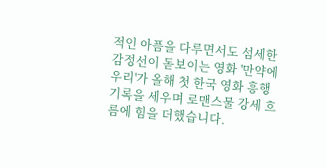적인 아픔을 다루면서도 섬세한 감정선이 돋보이는 영화 '만약에 우리'가 올해 첫 한국 영화 흥행 기록을 세우며 로맨스물 강세 흐름에 힘을 더했습니다.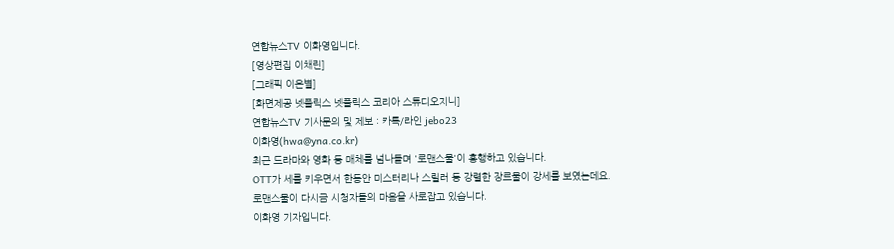연합뉴스TV 이화영입니다.
[영상편집 이채린]
[그래픽 이은별]
[화면제공 넷플릭스 넷플릭스 코리아 스튜디오지니]
연합뉴스TV 기사문의 및 제보 : 카톡/라인 jebo23
이화영(hwa@yna.co.kr)
최근 드라마와 영화 등 매체를 넘나들며 '로맨스물'이 흥행하고 있습니다.
OTT가 세를 키우면서 한동안 미스터리나 스릴러 등 강렬한 장르물이 강세를 보였는데요.
로맨스물이 다시금 시청자들의 마음을 사로잡고 있습니다.
이화영 기자입니다.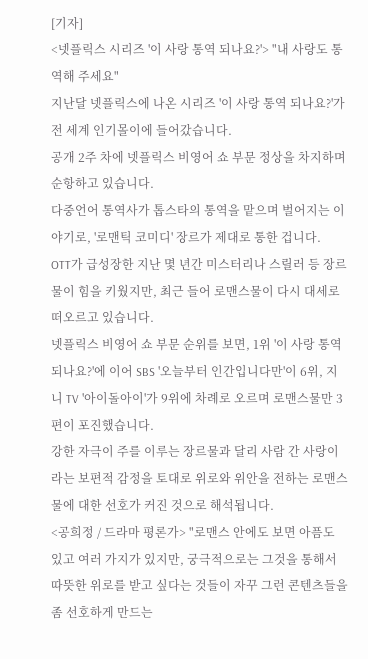[기자]
<넷플릭스 시리즈 '이 사랑 통역 되나요?'> "내 사랑도 통역해 주세요"
지난달 넷플릭스에 나온 시리즈 '이 사랑 통역 되나요?'가 전 세계 인기몰이에 들어갔습니다.
공개 2주 차에 넷플릭스 비영어 쇼 부문 정상을 차지하며 순항하고 있습니다.
다중언어 통역사가 톱스타의 통역을 맡으며 벌어지는 이야기로, '로맨틱 코미디' 장르가 제대로 통한 겁니다.
OTT가 급성장한 지난 몇 년간 미스터리나 스릴러 등 장르물이 힘을 키웠지만, 최근 들어 로맨스물이 다시 대세로 떠오르고 있습니다.
넷플릭스 비영어 쇼 부문 순위를 보면, 1위 '이 사랑 통역되나요?'에 이어 SBS '오늘부터 인간입니다만'이 6위, 지니 TV '아이돌아이'가 9위에 차례로 오르며 로맨스물만 3편이 포진했습니다.
강한 자극이 주를 이루는 장르물과 달리 사람 간 사랑이라는 보편적 감정을 토대로 위로와 위안을 전하는 로맨스물에 대한 선호가 커진 것으로 해석됩니다.
<공희정 / 드라마 평론가> "로맨스 안에도 보면 아픔도 있고 여러 가지가 있지만, 궁극적으로는 그것을 통해서 따뜻한 위로를 받고 싶다는 것들이 자꾸 그런 콘텐츠들을 좀 선호하게 만드는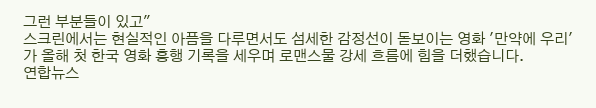그런 부분들이 있고"
스크린에서는 현실적인 아픔을 다루면서도 섬세한 감정선이 돋보이는 영화 '만약에 우리'가 올해 첫 한국 영화 흥행 기록을 세우며 로맨스물 강세 흐름에 힘을 더했습니다.
연합뉴스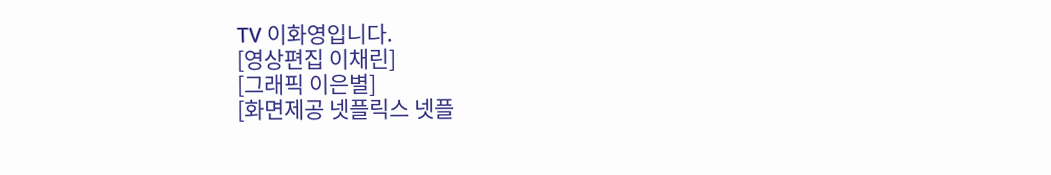TV 이화영입니다.
[영상편집 이채린]
[그래픽 이은별]
[화면제공 넷플릭스 넷플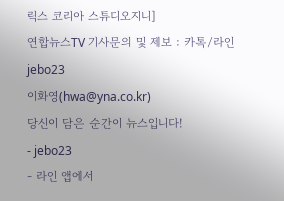릭스 코리아 스튜디오지니]
연합뉴스TV 기사문의 및 제보 : 카톡/라인 jebo23
이화영(hwa@yna.co.kr)
당신이 담은 순간이 뉴스입니다!
- jebo23
- 라인 앱에서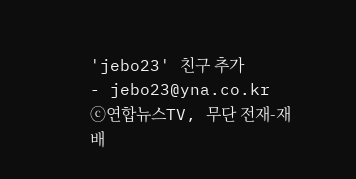'jebo23' 친구 추가
- jebo23@yna.co.kr
ⓒ연합뉴스TV, 무단 전재-재배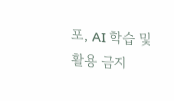포, AI 학습 및 활용 금지